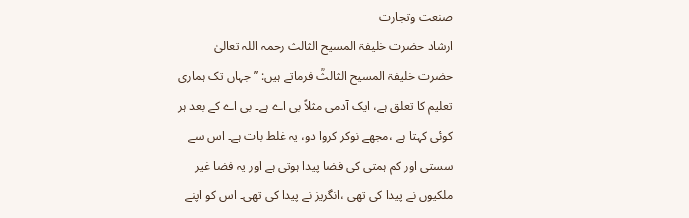صنعت وتجارت
ارشاد حضرت خلیفۃ المسیح الثالث رحمہ اللہ تعالیٰ
حضرت خلیفۃ المسیح الثالثؒ فرماتے ہیں: ’’جہاں تک ہماری تعلیم کا تعلق ہے، ایک آدمی مثلاً بی اے ہے۔ بی اے کے بعد ہر کوئی کہتا ہے ،مجھے نوکر کروا دو، یہ غلط بات ہے۔ اس سے سستی اور کم ہمتی کی فضا پیدا ہوتی ہے اور یہ فضا غیر ملکیوں نے پیدا کی تھی ،انگریز نے پیدا کی تھی۔ اس کو اپنے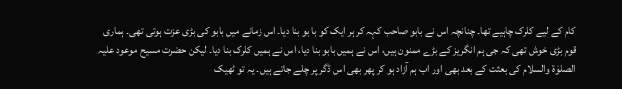کام کے لیے کلرک چاہیے تھا۔ چنانچہ اس نے بابو صاحب کہہ کر ہر ایک کو با بو بنا دیا۔ اس زمانے میں بابو کی بڑی عزت ہوتی تھی۔ ہماری قوم بڑی خوش تھی کہ جی ہم انگریز کے بڑے ممنون ہیں، اس نے ہمیں بابو بنا دیا، اس نے ہمیں کلرک بنا دیا۔ لیکن حضرت مسیح موعود علیہ الصلوٰۃ والسلام کی بعثت کے بعد بھی اور اب ہم آزاد ہو کر پھر بھی اس ڈگر پر چلے جاتے ہیں۔ یہ تو ٹھیک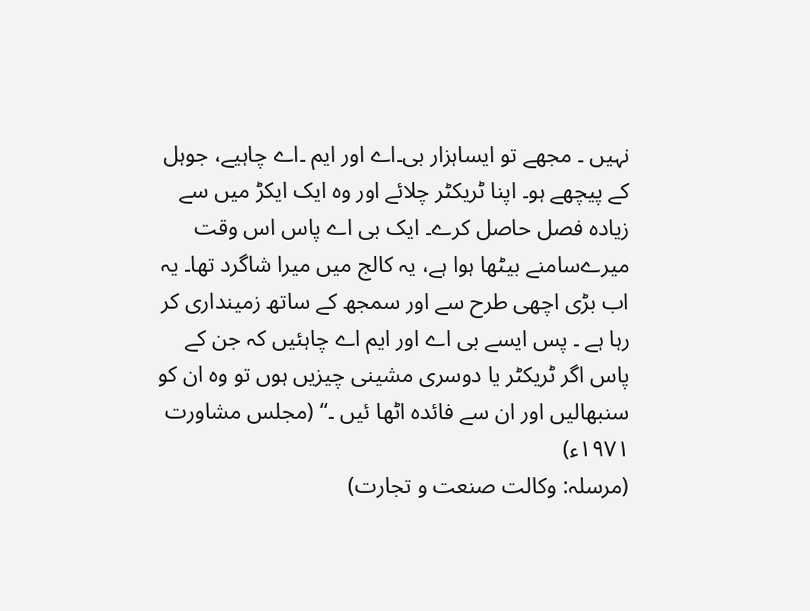نہیں ۔ مجھے تو ایساہزار بی۔اے اور ایم ۔اے چاہیے، جوہل کے پیچھے ہو۔ اپنا ٹریکٹر چلائے اور وہ ایک ایکڑ میں سے زیادہ فصل حاصل کرے۔ ایک بی اے پاس اس وقت میرےسامنے بیٹھا ہوا ہے، یہ کالج میں میرا شاگرد تھا۔ یہ اب بڑی اچھی طرح سے اور سمجھ کے ساتھ زمینداری کر رہا ہے ۔ پس ایسے بی اے اور ایم اے چاہئیں کہ جن کے پاس اگر ٹریکٹر یا دوسری مشینی چیزیں ہوں تو وہ ان کو سنبھالیں اور ان سے فائدہ اٹھا ئیں ۔‘‘ (مجلس مشاورت ۱۹۷۱ء)
(مرسلہ: وکالت صنعت و تجارت)